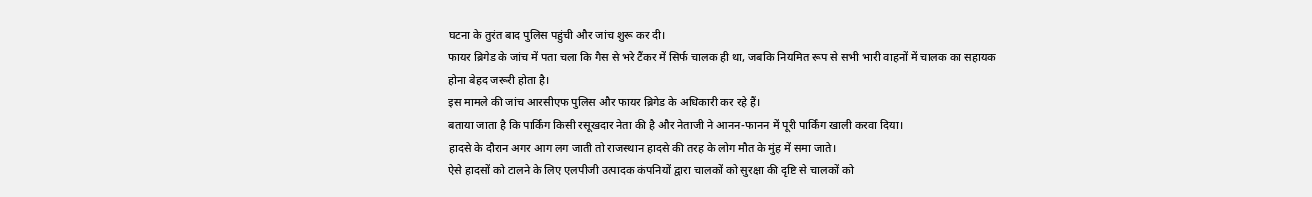घटना के तुरंत बाद पुलिस पहुंची और जांच शुरू कर दी।
फायर ब्रिगेड के जांच में पता चला कि गैस से भरे टैंकर में सिर्फ चालक ही था, जबकि नियमित रूप से सभी भारी वाहनों में चालक का सहायक होना बेहद जरूरी होता है।
इस मामले की जांच आरसीएफ पुलिस और फायर ब्रिगेड के अधिकारी कर रहे हैं।
बताया जाता है कि पार्किंग किसी रसूखदार नेता की है और नेताजी ने आनन-फानन में पूरी पार्किंग खाली करवा दिया।
हादसे के दौरान अगर आग लग जाती तो राजस्थान हादसे की तरह के लोग मौत के मुंह में समा जाते।
ऐसे हादसों को टालने के लिए एलपीजी उत्पादक कंपनियों द्वारा चालकों को सुरक्षा की दृष्टि से चालकों को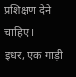प्रशिक्षण देने चाहिए।
इधर, एक गाड़ी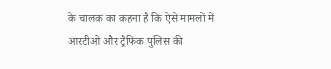के चालक का कहना है कि ऐसे मामलों में आरटीओ और ट्रैफिक पुलिस की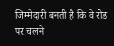जिम्मेदारी बनती है कि वे रोड पर चलने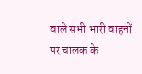वाले सभी भारी वाहनों पर चालक के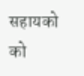सहायको को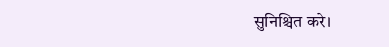सुनिश्चित करे।